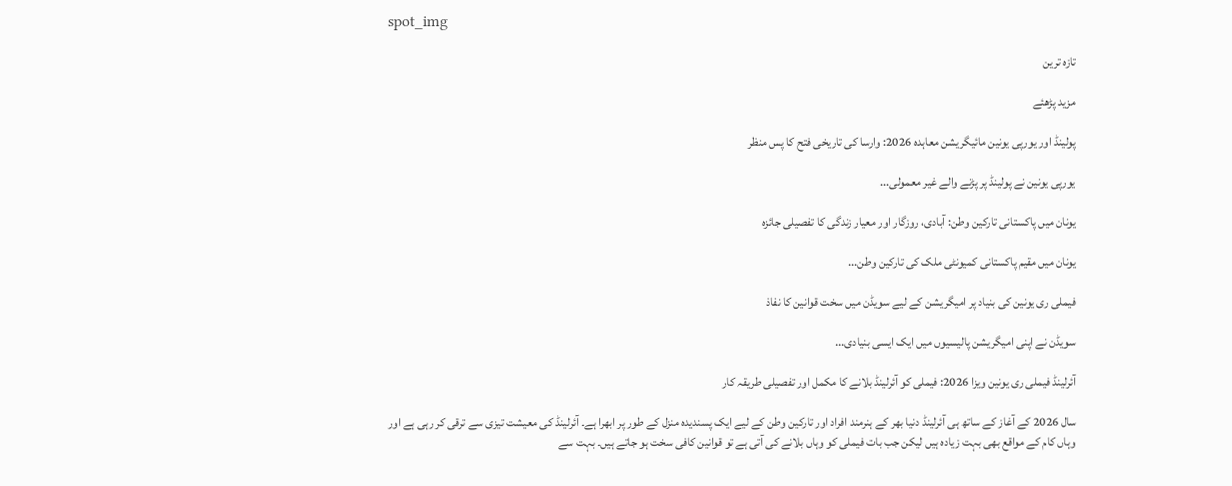spot_img

تازہ ترین

مزید پڑھئے

پولینڈ اور یورپی یونین مائیگریشن معاہدہ 2026: وارسا کی تاریخی فتح کا پس منظر

یورپی یونین نے پولینڈ پر پڑنے والے غیر معمولی...

یونان میں پاکستانی تارکین وطن: آبادی، روزگار اور معیار زندگی کا تفصیلی جائزہ

یونان میں مقیم پاکستانی کمیونٹی ملک کی تارکین وطن...

فیملی ری یونین کی بنیاد پر امیگریشن کے لیے سویڈن میں سخت قوانین کا نفاذ

سویڈن نے اپنی امیگریشن پالیسیوں میں ایک ایسی بنیادی...

آئرلینڈ فیملی ری یونین ویزا 2026: فیملی کو آئرلینڈ بلانے کا مکمل اور تفصیلی طریقہ کار

سال 2026 کے آغاز کے ساتھ ہی آئرلینڈ دنیا بھر کے ہنرمند افراد اور تارکین وطن کے لیے ایک پسندیدہ منزل کے طور پر ابھرا ہے۔ آئرلینڈ کی معیشت تیزی سے ترقی کر رہی ہے اور وہاں کام کے مواقع بھی بہت زیادہ ہیں لیکن جب بات فیملی کو وہاں بلانے کی آتی ہے تو قوانین کافی سخت ہو جاتے ہیں۔ بہت سے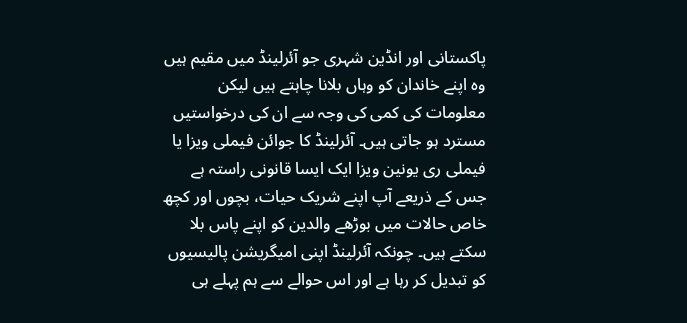پاکستانی اور انڈین شہری جو آئرلینڈ میں مقیم ہیں وہ اپنے خاندان کو وہاں بلانا چاہتے ہیں لیکن معلومات کی کمی کی وجہ سے ان کی درخواستیں مسترد ہو جاتی ہیں۔ آئرلینڈ کا جوائن فیملی ویزا یا فیملی ری یونین ویزا ایک ایسا قانونی راستہ ہے جس کے ذریعے آپ اپنے شریک حیات، بچوں اور کچھ خاص حالات میں بوڑھے والدین کو اپنے پاس بلا سکتے ہیں۔ چونکہ آئرلینڈ اپنی امیگریشن پالیسیوں کو تبدیل کر رہا ہے اور اس حوالے سے ہم پہلے ہی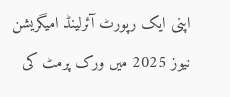اپنی ایک رپورٹ آئرلینڈ امیگریشن نیوز 2025 میں ورک پرمٹ کی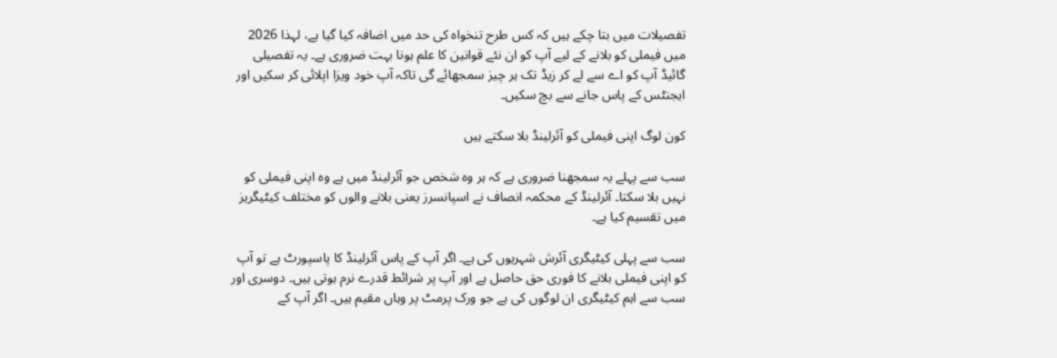تفصیلات میں بتا چکے ہیں کہ کس طرح تنخواہ کی حد میں اضافہ کیا گیا ہے، لہذا 2026 میں فیملی کو بلانے کے لیے آپ کو ان نئے قوانین کا علم ہونا بہت ضروری ہے۔ یہ تفصیلی گائیڈ آپ کو اے سے لے کر زیڈ تک ہر چیز سمجھائے گی تاکہ آپ خود ویزا اپلائی کر سکیں اور ایجنٹس کے پاس جانے سے بچ سکیں۔

کون لوگ اپنی فیملی کو آئرلینڈ بلا سکتے ہیں

سب سے پہلے یہ سمجھنا ضروری ہے کہ ہر وہ شخص جو آئرلینڈ میں ہے وہ اپنی فیملی کو نہیں بلا سکتا۔ آئرلینڈ کے محکمہ انصاف نے اسپانسرز یعنی بلانے والوں کو مختلف کیٹیگریز میں تقسیم کیا ہے۔

سب سے پہلی کیٹیگری آئرش شہریوں کی ہے۔ اگر آپ کے پاس آئرلینڈ کا پاسپورٹ ہے تو آپ کو اپنی فیملی بلانے کا فوری حق حاصل ہے اور آپ پر شرائط قدرے نرم ہوتی ہیں۔ دوسری اور سب سے اہم کیٹیگری ان لوگوں کی ہے جو ورک پرمٹ پر وہاں مقیم ہیں۔ اگر آپ کے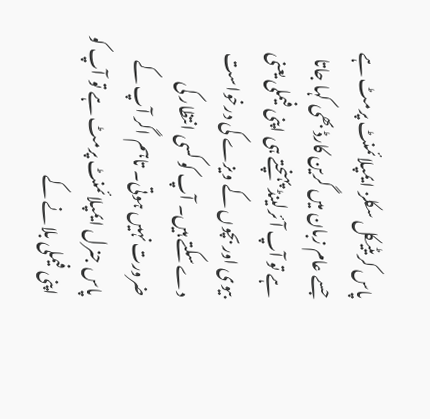پاس کریٹیکل سکلز ایمپلائمنٹ پرمٹ ہے جسے عام زبان میں گرین کارڈ بھی کہا جاتا ہے تو آپ آئرلینڈ پہنچتے ہی اپنی فیملی یعنی بیوی اور بچوں کے ویزے کی درخواست دے سکتے ہیں۔ آپ کو کسی انتظار کی ضرورت نہیں ہوتی۔ تاہم اگر آپ کے پاس جنرل ایمپلائمنٹ پرمٹ ہے تو آپ کو اپنی فیملی بلانے کے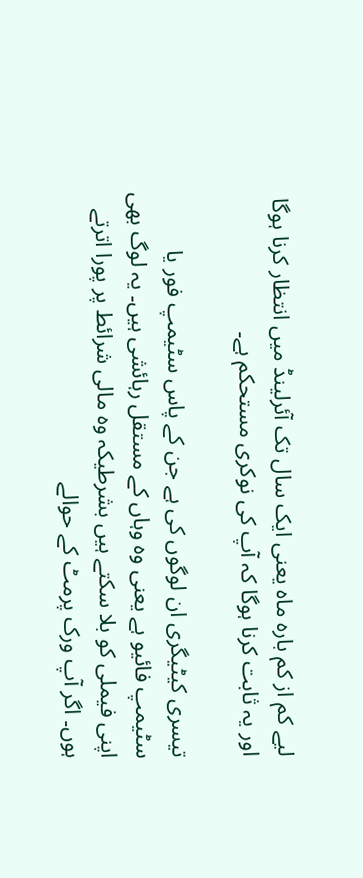لیے کم از کم بارہ ماہ یعنی ایک سال تک آئرلینڈ میں انتظار کرنا ہوگا اور یہ ثابت کرنا ہوگا کہ آپ کی نوکری مستحکم ہے۔

تیسری کیٹیگری ان لوگوں کی ہے جن کے پاس سٹیمپ فور یا سٹیمپ فائیو ہے یعنی وہ وہاں کے مستقل رہائشی ہیں۔ یہ لوگ بھی اپنی فیملی کو بلا سکتے ہیں بشرطیکہ وہ مالی شرائط پر پورا اترتے ہوں۔ اگر آپ ورک پرمٹ کے حوالے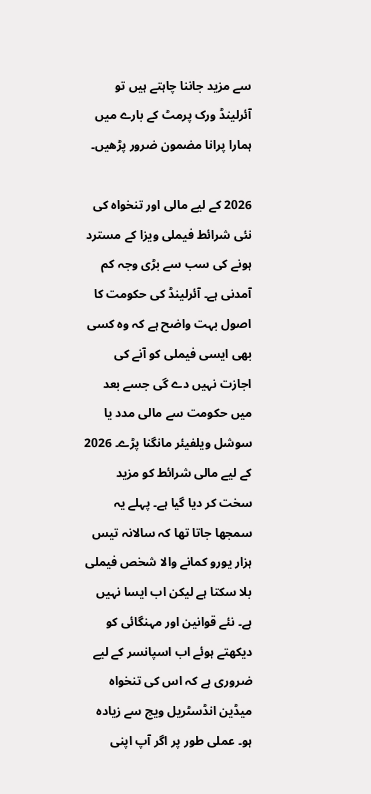سے مزید جاننا چاہتے ہیں تو آئرلینڈ ورک پرمٹ کے بارے میں ہمارا پرانا مضمون ضرور پڑھیں۔

2026 کے لیے مالی اور تنخواہ کی نئی شرائط فیملی ویزا کے مسترد ہونے کی سب سے بڑی وجہ کم آمدنی ہے۔ آئرلینڈ کی حکومت کا اصول بہت واضح ہے کہ وہ کسی بھی ایسی فیملی کو آنے کی اجازت نہیں دے گی جسے بعد میں حکومت سے مالی مدد یا سوشل ویلفیئر مانگنا پڑے۔ 2026 کے لیے مالی شرائط کو مزید سخت کر دیا گیا ہے۔ پہلے یہ سمجھا جاتا تھا کہ سالانہ تیس ہزار یورو کمانے والا شخص فیملی بلا سکتا ہے لیکن اب ایسا نہیں ہے۔ نئے قوانین اور مہنگائی کو دیکھتے ہوئے اب اسپانسر کے لیے ضروری ہے کہ اس کی تنخواہ میڈین انڈسٹریل ویج سے زیادہ ہو۔ عملی طور پر اگر آپ اپنی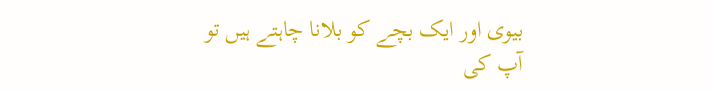بیوی اور ایک بچے کو بلانا چاہتے ہیں تو آپ کی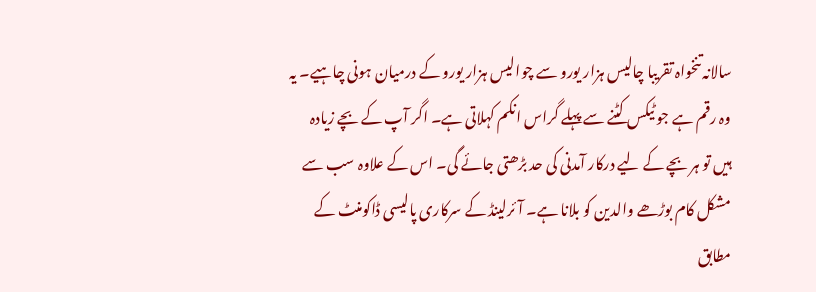سالانہ تنخواہ تقریبا چالیس ہزار یورو سے چوالیس ہزار یورو کے درمیان ہونی چاہیے۔ یہ وہ رقم ہے جو ٹیکس کٹنے سے پہلے گراس انکم کہلاتی ہے۔ اگر آپ کے بچے زیادہ ہیں تو ہر بچے کے لیے درکار آمدنی کی حد بڑھتی جائے گی۔ اس کے علاوہ سب سے مشکل کام بوڑھے والدین کو بلانا ہے۔ آئرلینڈ کے سرکاری پالیسی ڈاکومنٹ کے مطابق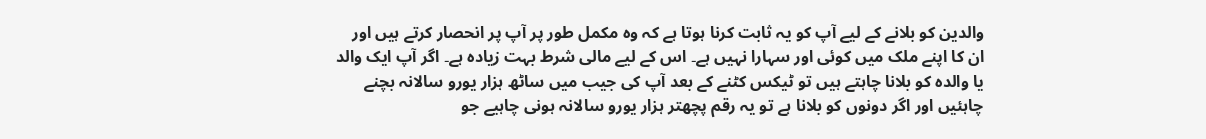والدین کو بلانے کے لیے آپ کو یہ ثابت کرنا ہوتا ہے کہ وہ مکمل طور پر آپ پر انحصار کرتے ہیں اور ان کا اپنے ملک میں کوئی اور سہارا نہیں ہے۔ اس کے لیے مالی شرط بہت زیادہ ہے۔ اگر آپ ایک والد یا والدہ کو بلانا چاہتے ہیں تو ٹیکس کٹنے کے بعد آپ کی جیب میں ساٹھ ہزار یورو سالانہ بچنے چاہئیں اور اگر دونوں کو بلانا ہے تو یہ رقم پچھتر ہزار یورو سالانہ ہونی چاہیے جو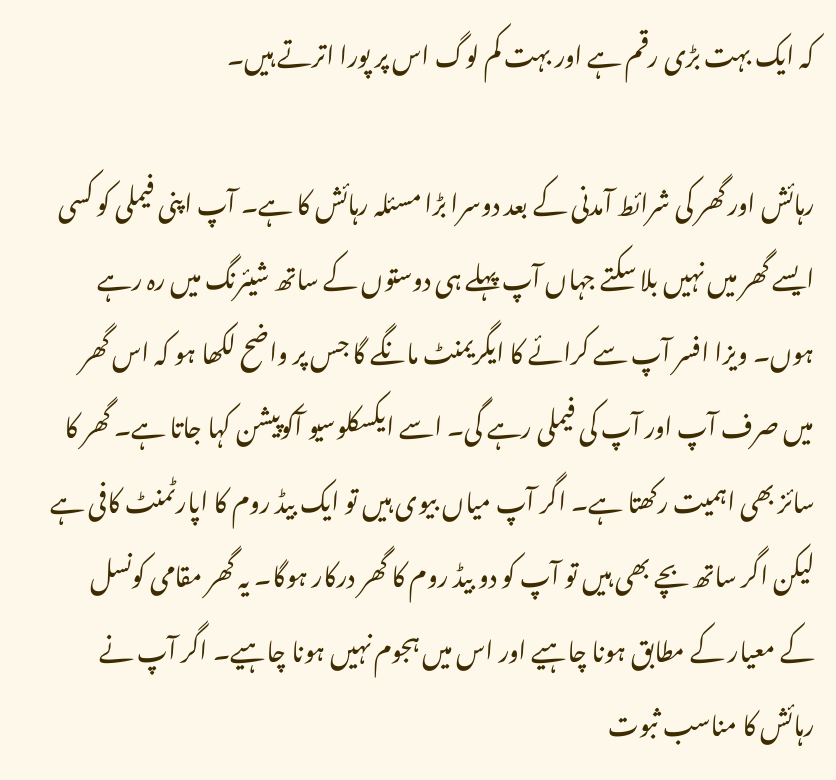کہ ایک بہت بڑی رقم ہے اور بہت کم لوگ اس پر پورا اترتے ہیں۔

رہائش اور گھر کی شرائط آمدنی کے بعد دوسرا بڑا مسئلہ رہائش کا ہے۔ آپ اپنی فیملی کو کسی ایسے گھر میں نہیں بلا سکتے جہاں آپ پہلے ہی دوستوں کے ساتھ شیئرنگ میں رہ رہے ہوں۔ ویزا افسر آپ سے کرائے کا ایگریمنٹ مانگے گا جس پر واضح لکھا ہو کہ اس گھر میں صرف آپ اور آپ کی فیملی رہے گی۔ اسے ایکسکلوسیو آکوپیشن کہا جاتا ہے۔ گھر کا سائز بھی اہمیت رکھتا ہے۔ اگر آپ میاں بیوی ہیں تو ایک بیڈ روم کا اپارٹمنٹ کافی ہے لیکن اگر ساتھ بچے بھی ہیں تو آپ کو دو بیڈ روم کا گھر درکار ہوگا۔ یہ گھر مقامی کونسل کے معیار کے مطابق ہونا چاہیے اور اس میں ہجوم نہیں ہونا چاہیے۔ اگر آپ نے رہائش کا مناسب ثبوت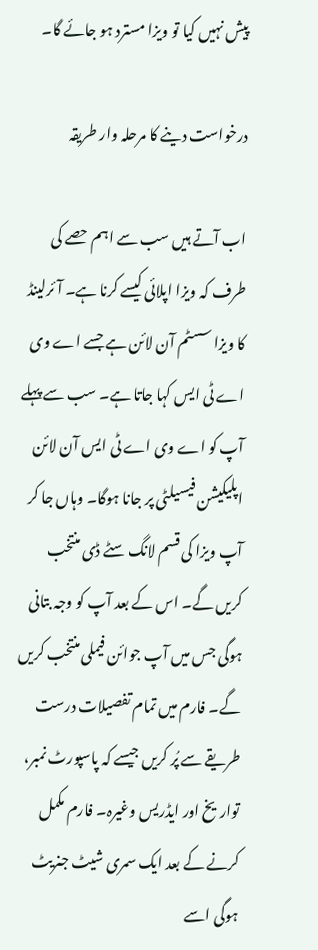پیش نہیں کیا تو ویزا مسترد ہو جائے گا۔

درخواست دینے کا مرحلہ وار طریقہ

اب آتے ہیں سب سے اہم حصے کی طرف کہ ویزا اپلائی کیسے کرنا ہے۔ آئرلینڈ کا ویزا سسٹم آن لائن ہے جسے اے وی اے ٹی ایس کہا جاتا ہے۔ سب سے پہلے آپ کو اے وی اے ٹی ایس آن لائن اپلیکیشن فیسیلٹی پر جانا ہوگا۔ وہاں جا کر آپ ویزا کی قسم لانگ سٹے ڈی منتخب کریں گے۔ اس کے بعد آپ کو وجہ بتانی ہوگی جس میں آپ جوائن فیملی منتخب کریں گے۔ فارم میں تمام تفصیلات درست طریقے سے پُر کریں جیسے کہ پاسپورٹ نمبر، تواریخ اور ایڈریس وغیرہ۔ فارم مکمل کرنے کے بعد ایک سمری شیٹ جنریٹ ہوگی اسے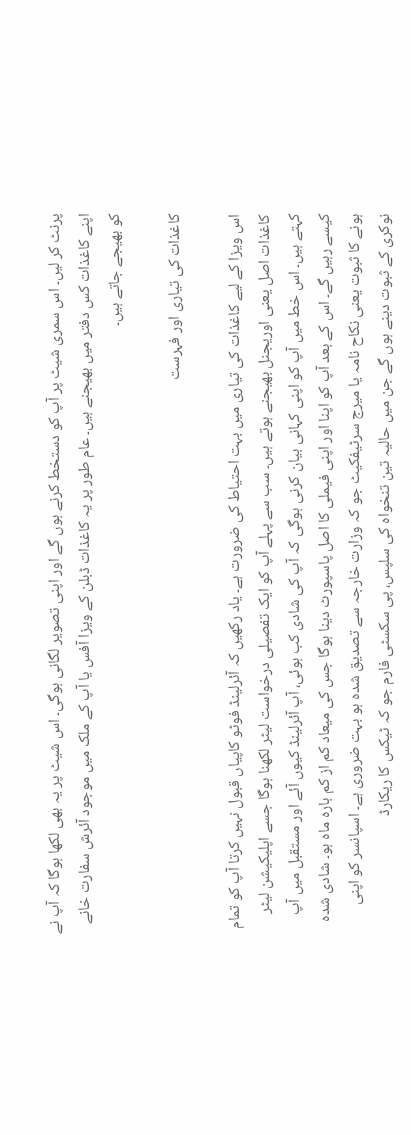پرنٹ کر لیں۔ اس سمری شیٹ پر آپ کو دستخط کرنے ہوں گے اور اپنی تصویر لگانی ہوگی۔ اس شیٹ پر یہ بھی لکھا ہوگا کہ آپ نے اپنے کاغذات کس دفتر میں بھیجنے ہیں۔ عام طور پر یہ کاغذات ڈبلن کے ویزا آفس یا آپ کے ملک میں موجود آئرش سفارت خانے کو بھیجے جاتے ہیں۔

کاغذات کی تیاری اور فہرست

اس ویزا کے لیے کاغذات کی تیاری میں بہت احتیاط کی ضرورت ہے۔ یاد رکھیں کہ آئرلینڈ فوٹو کاپیاں قبول نہیں کرتا آپ کو تمام کاغذات اصل یعنی اوریجنل بھیجنے ہوتے ہیں۔ سب سے پہلے آپ کو ایک تفصیلی درخواست لیٹر لکھنا ہوگا جسے اپلیکیشن لیٹر کہتے ہیں۔ اس خط میں آپ کو اپنی کہانی بیان کرنی ہوگی کہ آپ کی شادی کب ہوئی، آپ آئرلینڈ کیوں آئے اور مستقبل میں آپ کیسے رہیں گے۔ اس کے بعد آپ کو اپنا اور اپنی فیملی کا اصل پاسپورٹ دینا ہوگا جس کی میعاد کم از کم بارہ ماہ ہو۔ شادی شدہ ہونے کا ثبوت یعنی نکاح نامہ یا میرج سرٹیفکیٹ جو کہ وزارت خارجہ سے تصدیق شدہ ہو بہت ضروری ہے۔ اسپانسر کو اپنی نوکری کے ثبوت دینے ہوں گے جن میں حالیہ تین تنخواہ کی سلپس، پی سکسٹی فارم جو کہ ٹیکس کا ریکارڈ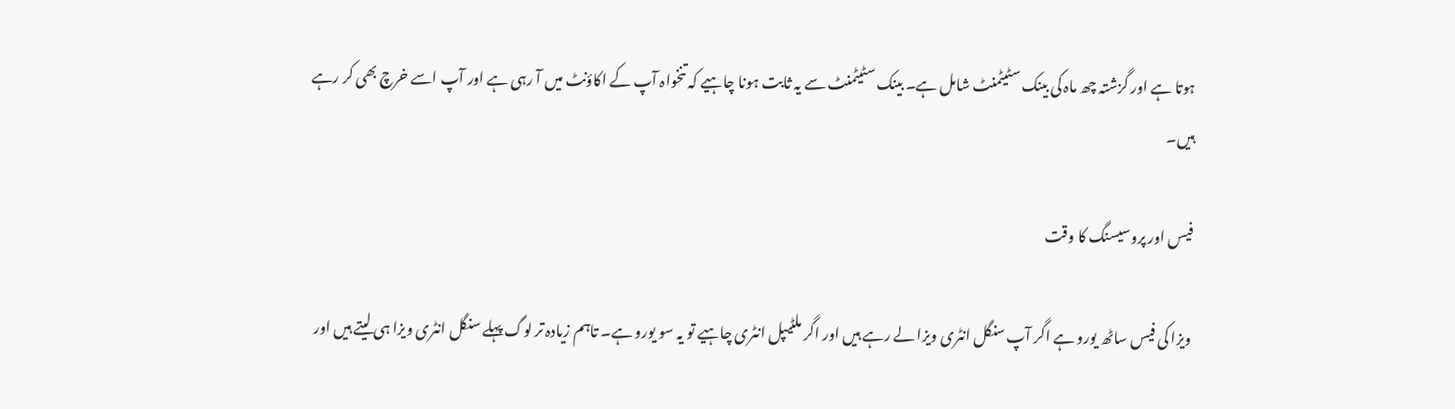ہوتا ہے اور گزشتہ چھ ماہ کی بینک سٹیٹمنٹ شامل ہے۔ بینک سٹیٹمنٹ سے یہ ثابت ہونا چاہیے کہ تنخواہ آپ کے اکاؤنٹ میں آ رہی ہے اور آپ اسے خرچ بھی کر رہے ہیں۔

فیس اور پروسیسنگ کا وقت

ویزا کی فیس ساٹھ یورو ہے اگر آپ سنگل انٹری ویزا لے رہے ہیں اور اگر ملٹیپل انٹری چاہیے تو یہ سو یورو ہے۔ تاہم زیادہ تر لوگ پہلے سنگل انٹری ویزا ہی لیتے ہیں اور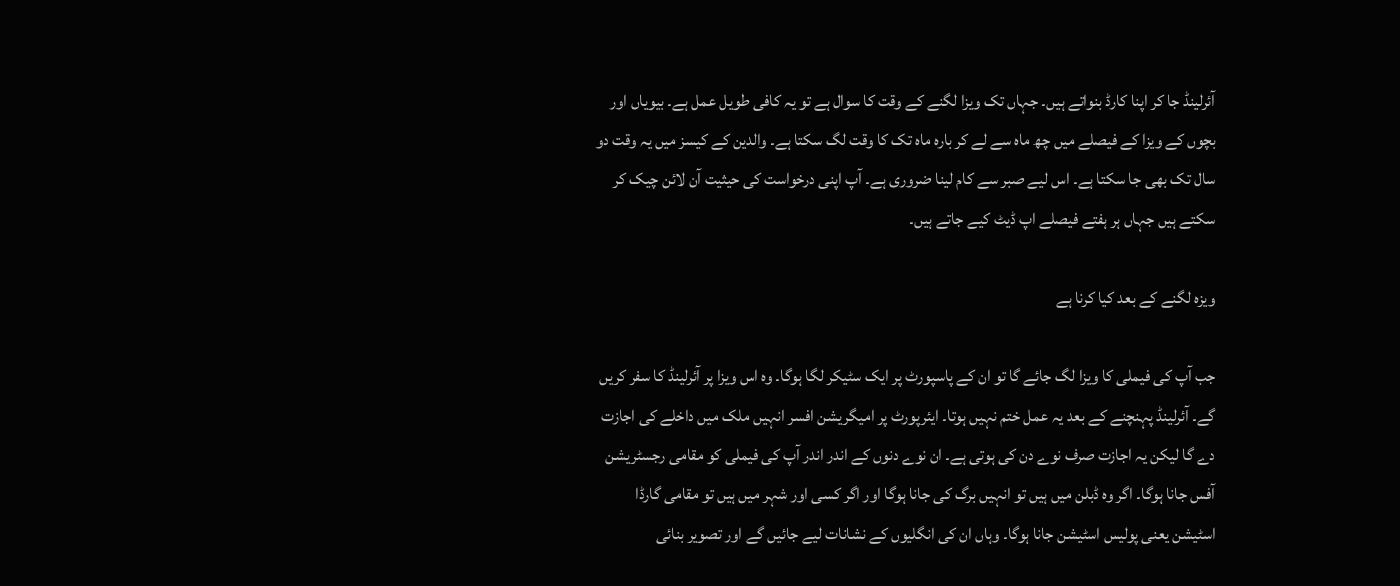آئرلینڈ جا کر اپنا کارڈ بنواتے ہیں۔ جہاں تک ویزا لگنے کے وقت کا سوال ہے تو یہ کافی طویل عمل ہے۔ بیویاں اور بچوں کے ویزا کے فیصلے میں چھ ماہ سے لے کر بارہ ماہ تک کا وقت لگ سکتا ہے۔ والدین کے کیسز میں یہ وقت دو سال تک بھی جا سکتا ہے۔ اس لیے صبر سے کام لینا ضروری ہے۔ آپ اپنی درخواست کی حیثیت آن لائن چیک کر سکتے ہیں جہاں ہر ہفتے فیصلے اپ ڈیٹ کیے جاتے ہیں۔

ویزہ لگنے کے بعد کیا کرنا ہے

جب آپ کی فیملی کا ویزا لگ جائے گا تو ان کے پاسپورٹ پر ایک سٹیکر لگا ہوگا۔ وہ اس ویزا پر آئرلینڈ کا سفر کریں گے۔ آئرلینڈ پہنچنے کے بعد یہ عمل ختم نہیں ہوتا۔ ایئرپورٹ پر امیگریشن افسر انہیں ملک میں داخلے کی اجازت دے گا لیکن یہ اجازت صرف نوے دن کی ہوتی ہے۔ ان نوے دنوں کے اندر اندر آپ کی فیملی کو مقامی رجسٹریشن آفس جانا ہوگا۔ اگر وہ ڈبلن میں ہیں تو انہیں برگ کی جانا ہوگا اور اگر کسی اور شہر میں ہیں تو مقامی گارڈا اسٹیشن یعنی پولیس اسٹیشن جانا ہوگا۔ وہاں ان کی انگلیوں کے نشانات لیے جائیں گے اور تصویر بنائی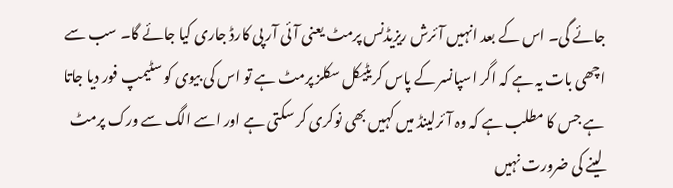جائے گی۔ اس کے بعد انہیں آئرش ریزیڈنس پرمٹ یعنی آئی آر پی کارڈ جاری کیا جائے گا۔ سب سے اچھی بات یہ ہے کہ اگر اسپانسر کے پاس کریٹیکل سکلز پرمٹ ہے تو اس کی بیوی کو سٹیمپ فور دیا جاتا ہے جس کا مطلب ہے کہ وہ آئرلینڈ میں کہیں بھی نوکری کر سکتی ہے اور اسے الگ سے ورک پرمٹ لینے کی ضرورت نہیں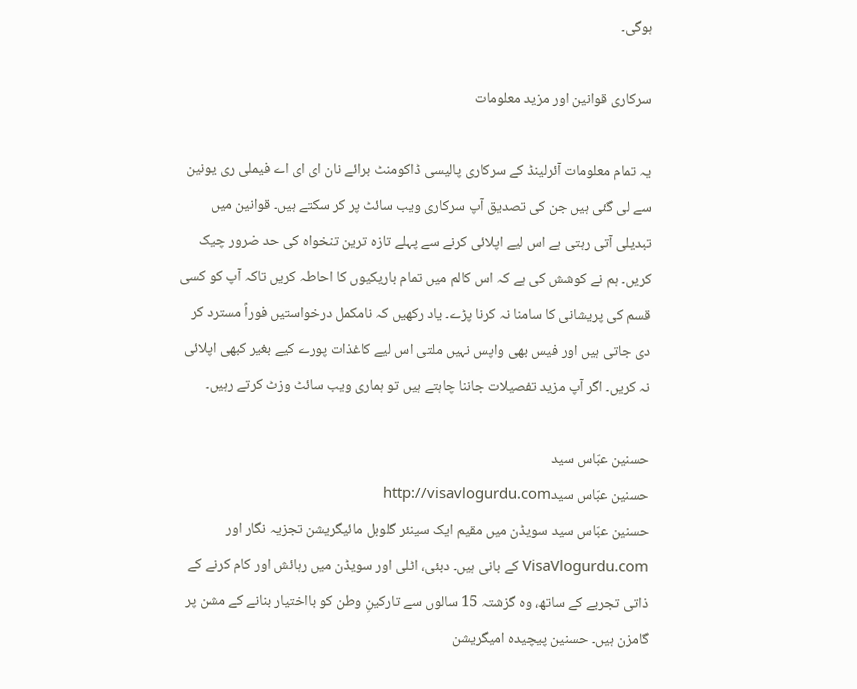ہوگی۔

سرکاری قوانین اور مزید معلومات

یہ تمام معلومات آئرلینڈ کے سرکاری پالیسی ڈاکومنٹ برائے نان ای ای اے فیملی ری یونین سے لی گئی ہیں جن کی تصدیق آپ سرکاری ویب سائٹ پر کر سکتے ہیں۔ قوانین میں تبدیلی آتی رہتی ہے اس لیے اپلائی کرنے سے پہلے تازہ ترین تنخواہ کی حد ضرور چیک کریں۔ ہم نے کوشش کی ہے کہ اس کالم میں تمام باریکیوں کا احاطہ کریں تاکہ آپ کو کسی قسم کی پریشانی کا سامنا نہ کرنا پڑے۔ یاد رکھیں کہ نامکمل درخواستیں فوراً مسترد کر دی جاتی ہیں اور فیس بھی واپس نہیں ملتی اس لیے کاغذات پورے کیے بغیر کبھی اپلائی نہ کریں۔ اگر آپ مزید تفصیلات جاننا چاہتے ہیں تو ہماری ویب سائٹ وزٹ کرتے رہیں۔

حسنین عبّاس سید
حسنین عبّاس سیدhttp://visavlogurdu.com
حسنین عبّاس سید سویڈن میں مقیم ایک سینئر گلوبل مائیگریشن تجزیہ نگار اور VisaVlogurdu.com کے بانی ہیں۔ دبئی، اٹلی اور سویڈن میں رہائش اور کام کرنے کے ذاتی تجربے کے ساتھ، وہ گزشتہ 15 سالوں سے تارکینِ وطن کو بااختیار بنانے کے مشن پر گامزن ہیں۔ حسنین پیچیدہ امیگریشن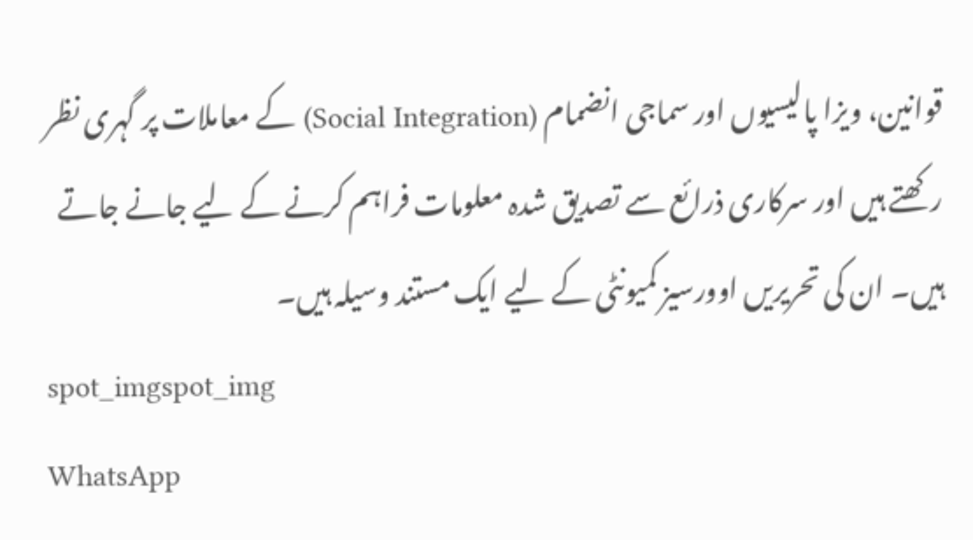قوانین، ویزا پالیسیوں اور سماجی انضمام (Social Integration) کے معاملات پر گہری نظر رکھتے ہیں اور سرکاری ذرائع سے تصدیق شدہ معلومات فراہم کرنے کے لیے جانے جاتے ہیں۔ ان کی تحریریں اوورسیز کمیونٹی کے لیے ایک مستند وسیلہ ہیں۔
spot_imgspot_img
WhatsApp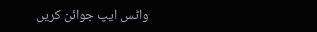واٹس ایپ جوائن کریں